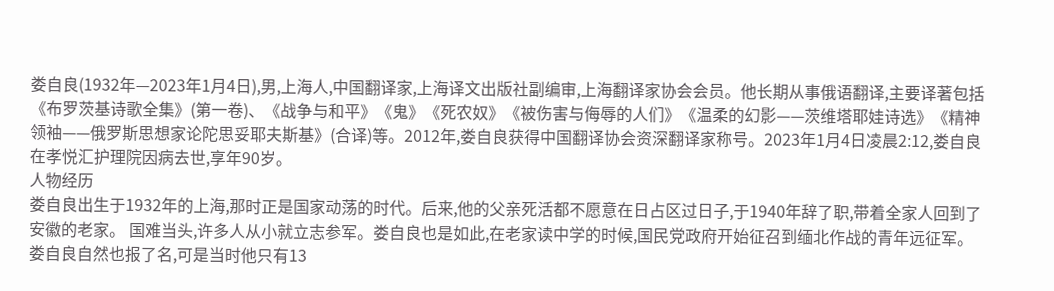娄自良(1932年—2023年1月4日),男,上海人,中国翻译家,上海译文出版社副编审,上海翻译家协会会员。他长期从事俄语翻译,主要译著包括《布罗茨基诗歌全集》(第一卷)、《战争与和平》《鬼》《死农奴》《被伤害与侮辱的人们》《温柔的幻影——茨维塔耶娃诗选》《精神领袖——俄罗斯思想家论陀思妥耶夫斯基》(合译)等。2012年,娄自良获得中国翻译协会资深翻译家称号。2023年1月4日凌晨2:12,娄自良在孝悦汇护理院因病去世,享年90岁。
人物经历
娄自良出生于1932年的上海,那时正是国家动荡的时代。后来,他的父亲死活都不愿意在日占区过日子,于1940年辞了职,带着全家人回到了安徽的老家。 国难当头,许多人从小就立志参军。娄自良也是如此,在老家读中学的时候,国民党政府开始征召到缅北作战的青年远征军。娄自良自然也报了名,可是当时他只有13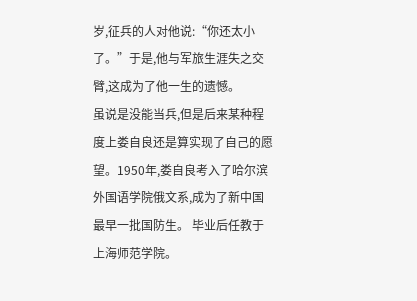岁,征兵的人对他说:“你还太小了。”于是,他与军旅生涯失之交臂,这成为了他一生的遗憾。
虽说是没能当兵,但是后来某种程度上娄自良还是算实现了自己的愿望。1950年,娄自良考入了哈尔滨外国语学院俄文系,成为了新中国最早一批国防生。 毕业后任教于上海师范学院。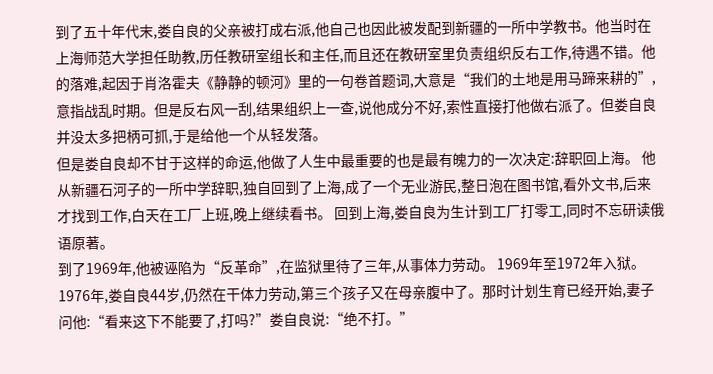到了五十年代末,娄自良的父亲被打成右派,他自己也因此被发配到新疆的一所中学教书。他当时在上海师范大学担任助教,历任教研室组长和主任,而且还在教研室里负责组织反右工作,待遇不错。他的落难,起因于肖洛霍夫《静静的顿河》里的一句卷首题词,大意是“我们的土地是用马蹄来耕的”,意指战乱时期。但是反右风一刮,结果组织上一查,说他成分不好,索性直接打他做右派了。但娄自良并没太多把柄可抓,于是给他一个从轻发落。
但是娄自良却不甘于这样的命运,他做了人生中最重要的也是最有魄力的一次决定:辞职回上海。 他从新疆石河子的一所中学辞职,独自回到了上海,成了一个无业游民,整日泡在图书馆,看外文书,后来才找到工作,白天在工厂上班,晚上继续看书。 回到上海,娄自良为生计到工厂打零工,同时不忘研读俄语原著。
到了1969年,他被诬陷为“反革命”,在监狱里待了三年,从事体力劳动。 1969年至1972年入狱。
1976年,娄自良44岁,仍然在干体力劳动,第三个孩子又在母亲腹中了。那时计划生育已经开始,妻子问他:“看来这下不能要了,打吗?”娄自良说:“绝不打。”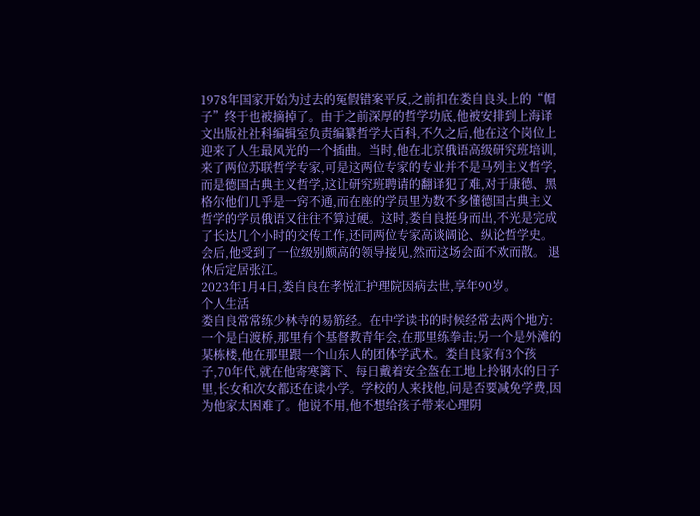1978年国家开始为过去的冤假错案平反,之前扣在娄自良头上的“帽子”终于也被摘掉了。由于之前深厚的哲学功底,他被安排到上海译文出版社社科编辑室负责编纂哲学大百科,不久之后,他在这个岗位上迎来了人生最风光的一个插曲。当时,他在北京俄语高级研究班培训,来了两位苏联哲学专家,可是这两位专家的专业并不是马列主义哲学,而是德国古典主义哲学,这让研究班聘请的翻译犯了难,对于康德、黑格尔他们几乎是一窍不通,而在座的学员里为数不多懂德国古典主义哲学的学员俄语又往往不算过硬。这时,娄自良挺身而出,不光是完成了长达几个小时的交传工作,还同两位专家高谈阔论、纵论哲学史。会后,他受到了一位级别颇高的领导接见,然而这场会面不欢而散。 退休后定居张江。
2023年1月4日,娄自良在孝悦汇护理院因病去世,享年90岁。
个人生活
娄自良常常练少林寺的易筋经。在中学读书的时候经常去两个地方:一个是白渡桥,那里有个基督教青年会,在那里练拳击;另一个是外滩的某栋楼,他在那里跟一个山东人的团体学武术。娄自良家有3个孩子,70年代,就在他寄寒篱下、每日戴着安全盔在工地上拎钢水的日子里,长女和次女都还在读小学。学校的人来找他,问是否要减免学费,因为他家太困难了。他说不用,他不想给孩子带来心理阴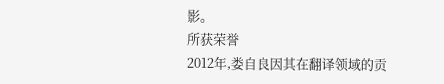影。
所获荣誉
2012年,娄自良因其在翻译领域的贡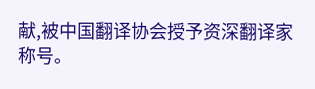献,被中国翻译协会授予资深翻译家称号。